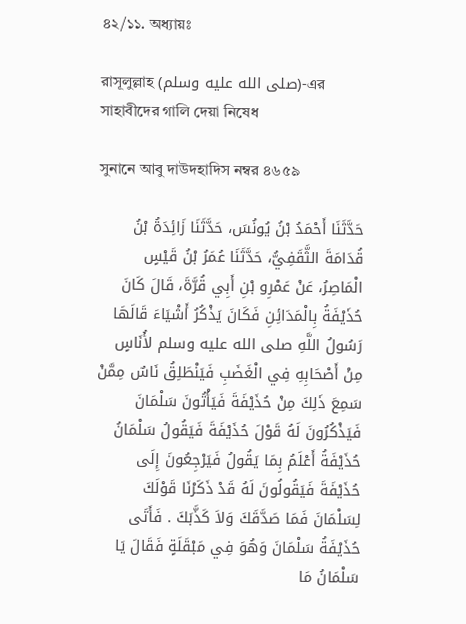৪২/১১. অধ্যায়ঃ

রাসূলুল্লাহ (صلى الله عليه وسلم)-এর সাহাবীদের গালি দেয়া নিষেধ

সুনানে আবু দাউদহাদিস নম্বর ৪৬৫৯

حَدَّثَنَا أَحْمَدُ بْنُ يُونُسَ، حَدَّثَنَا زَائِدَةُ بْنُ قُدَامَةَ الثَّقَفِيُّ، حَدَّثَنَا عُمَرُ بْنُ قَيْسٍ الْمَاصِرُ، عَنْ عَمْرِو بْنِ أَبِي قُرَّةَ، قَالَ كَانَ حُذَيْفَةُ بِالْمَدَائِنِ فَكَانَ يَذْكُرُ أَشْيَاءَ قَالَهَا رَسُولُ اللَّهِ صلى الله عليه وسلم لأُنَاسٍ مِنْ أَصْحَابِهِ فِي الْغَضَبِ فَيَنْطَلِقُ نَاسٌ مِمَّنْ سَمِعَ ذَلِكَ مِنْ حُذَيْفَةَ فَيَأْتُونَ سَلْمَانَ فَيَذْكُرُونَ لَهُ قَوْلَ حُذَيْفَةَ فَيَقُولُ سَلْمَانُ حُذَيْفَةُ أَعْلَمُ بِمَا يَقُولُ فَيَرْجِعُونَ إِلَى حُذَيْفَةَ فَيَقُولُونَ لَهُ قَدْ ذَكَرْنَا قَوْلَكَ لِسَلْمَانَ فَمَا صَدَّقَكَ وَلاَ كَذَّبَكَ . فَأَتَى حُذَيْفَةُ سَلْمَانَ وَهُوَ فِي مَبْقَلَةٍ فَقَالَ يَا سَلْمَانُ مَا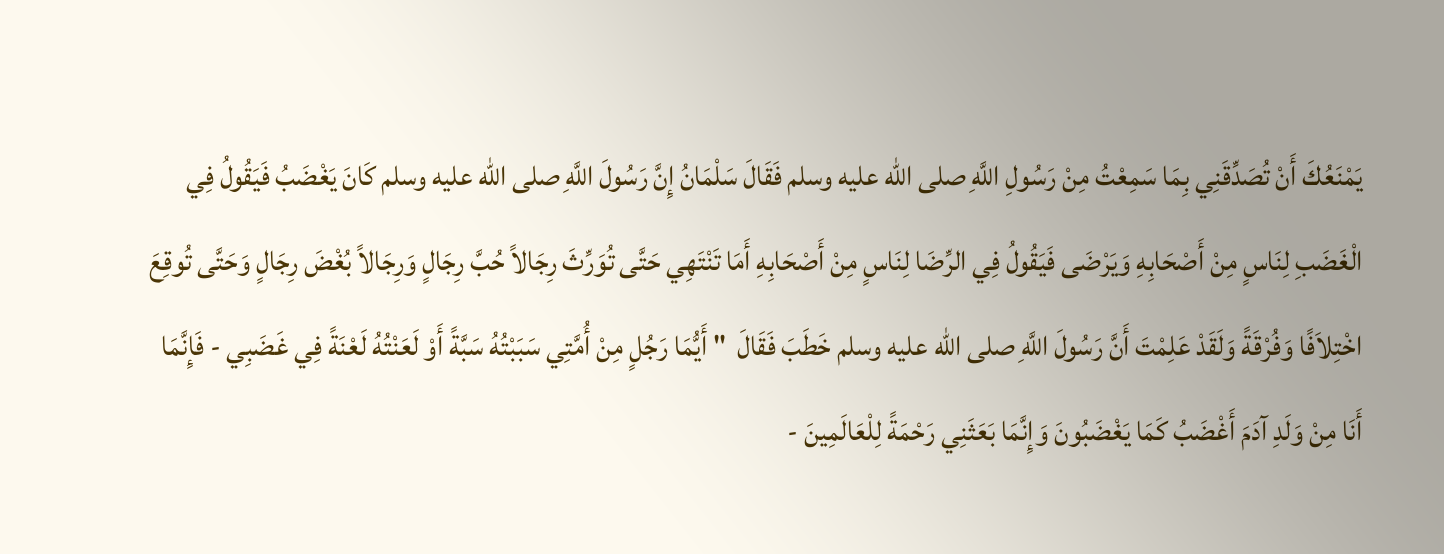يَمْنَعُكَ أَنْ تُصَدِّقَنِي بِمَا سَمِعْتُ مِنْ رَسُولِ اللَّهِ صلى الله عليه وسلم فَقَالَ سَلْمَانُ إِنَّ رَسُولَ اللَّهِ صلى الله عليه وسلم كَانَ يَغْضَبُ فَيَقُولُ فِي الْغَضَبِ لِنَاسٍ مِنْ أَصْحَابِهِ وَيَرْضَى فَيَقُولُ فِي الرِّضَا لِنَاسٍ مِنْ أَصْحَابِهِ أَمَا تَنْتَهِي حَتَّى تُوَرِّثَ رِجَالاً حُبَّ رِجَالٍ وَرِجَالاً بُغْضَ رِجَالٍ وَحَتَّى تُوقِعَ اخْتِلاَفًا وَفُرْقَةً وَلَقَدْ عَلِمْتَ أَنَّ رَسُولَ اللَّهِ صلى الله عليه وسلم خَطَبَ فَقَالَ  " أَيُّمَا رَجُلٍ مِنْ أُمَّتِي سَبَبْتُهُ سَبَّةً أَوْ لَعَنْتُهُ لَعْنَةً فِي غَضَبِي - فَإِنَّمَا أَنَا مِنْ وَلَدِ آدَمَ أَغْضَبُ كَمَا يَغْضَبُونَ وَإِنَّمَا بَعَثَنِي رَحْمَةً لِلْعَالَمِينَ -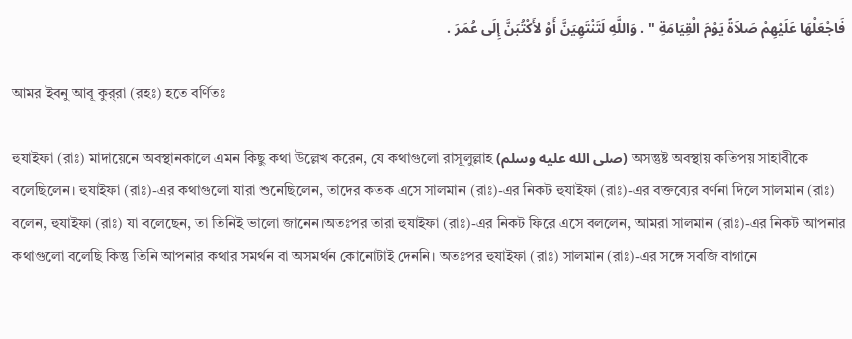فَاجْعَلْهَا عَلَيْهِمْ صَلاَةً يَوْمَ الْقِيَامَةِ " . وَاللَّهِ لَتَنْتَهِيَنَّ أَوْ لأَكْتُبَنَّ إِلَى عُمَرَ .

আমর ইবনু আবূ কুর্‌রা (রহঃ) হতে বর্ণিতঃ

হুযাইফা (রাঃ) মাদায়েনে অবস্থানকালে এমন কিছু কথা উল্লেখ করেন, যে কথাগুলো রাসূলুল্লাহ (صلى الله عليه وسلم) অসন্তুষ্ট অবস্থায় কতিপয় সাহাবীকে বলেছিলেন। হুযাইফা (রাঃ)-এর কথাগুলো যারা শুনেছিলেন, তাদের কতক এসে সালমান (রাঃ)-এর নিকট হুযাইফা (রাঃ)-এর বক্তব্যের বর্ণনা দিলে সালমান (রাঃ) বলেন, হুযাইফা (রাঃ) যা বলেছেন, তা তিনিই ভালো জানেন।অতঃপর তারা হুযাইফা (রাঃ)-এর নিকট ফিরে এসে বললেন, আমরা সালমান (রাঃ)-এর নিকট আপনার কথাগুলো বলেছি কিন্তু তিনি আপনার কথার সমর্থন বা অসমর্থন কোনোটাই দেননি। অতঃপর হুযাইফা (রাঃ) সালমান (রাঃ)-এর সঙ্গে সবজি বাগানে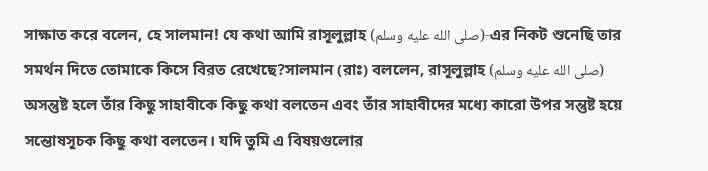সাক্ষাত করে বলেন, হে সালমান! যে কথা আমি রাসূলুল্লাহ (صلى الله عليه وسلم)-এর নিকট শুনেছি তার সমর্থন দিতে তোমাকে কিসে বিরত রেখেছে?সালমান (রাঃ) বললেন, রাসূলুল্লাহ (صلى الله عليه وسلم) অসন্তুষ্ট হলে তাঁর কিছু সাহাবীকে কিছু কথা বলতেন এবং তাঁর সাহাবীদের মধ্যে কারো উপর সন্তুষ্ট হয়ে সন্তোষসূচক কিছু কথা বলতেন। যদি তুমি এ বিষয়গুলোর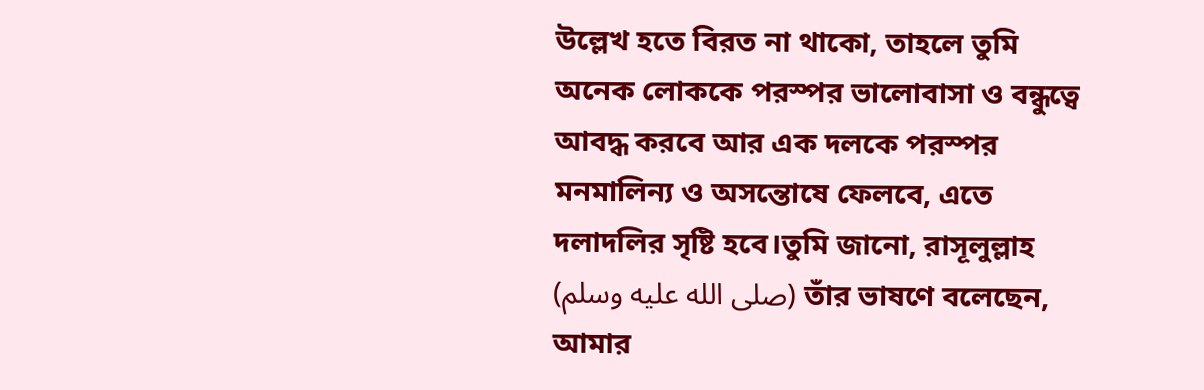উল্লেখ হতে বিরত না থাকো, তাহলে তুমি অনেক লোককে পরস্পর ভালোবাসা ও বন্ধুত্বে আবদ্ধ করবে আর এক দলকে পরস্পর মনমালিন্য ও অসন্তোষে ফেলবে, এতে দলাদলির সৃষ্টি হবে।তুমি জানো, রাসূলুল্লাহ (صلى الله عليه وسلم) তাঁর ভাষণে বলেছেন, আমার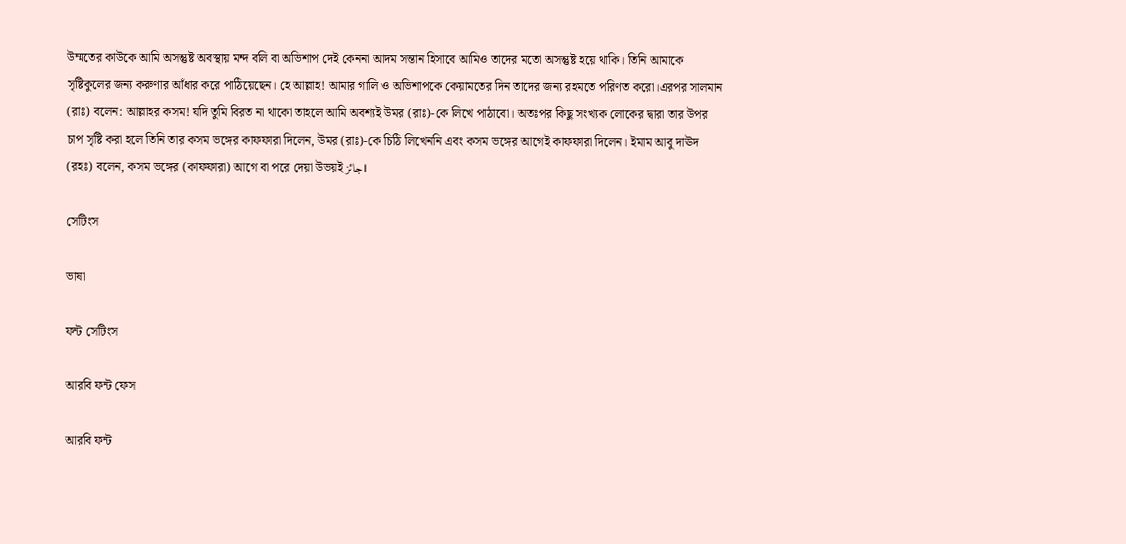উম্মতের কাউকে আমি অসন্তুষ্ট অবস্থায় মন্দ বলি বা অভিশাপ দেই কেননা আদম সন্তান হিসাবে আমিও তাদের মতো অসন্তুষ্ট হয়ে থাকি। তিনি আমাকে সৃষ্টিকুলের জন্য করুণার আঁধার করে পাঠিয়েছেন। হে আল্লাহ! আমার গালি ও অভিশাপকে কেয়ামতের দিন তাদের জন্য রহমতে পরিণত করো।এরপর সালমান (রাঃ) বলেন: আল্লাহর কসম! যদি তুমি বিরত না থাকো তাহলে আমি অবশ্যই উমর (রাঃ)-কে লিখে পাঠাবো। অতঃপর কিছু সংখ্যক লোকের দ্বারা তার উপর চাপ সৃষ্টি করা হলে তিনি তার কসম ভঙ্গের কাফফারা দিলেন, উমর (রাঃ)-কে চিঠি লিখেননি এবং কসম ভঙ্গের আগেই কাফফারা দিলেন। ইমাম আবু দাঊদ (রহঃ) বলেন, কসম ভঙ্গের (কাফফারা) আগে বা পরে দেয়া উভয়ই جائز।

সেটিংস

ভাষা

ফন্ট সেটিংস

আরবি ফন্ট ফেস

আরবি ফন্ট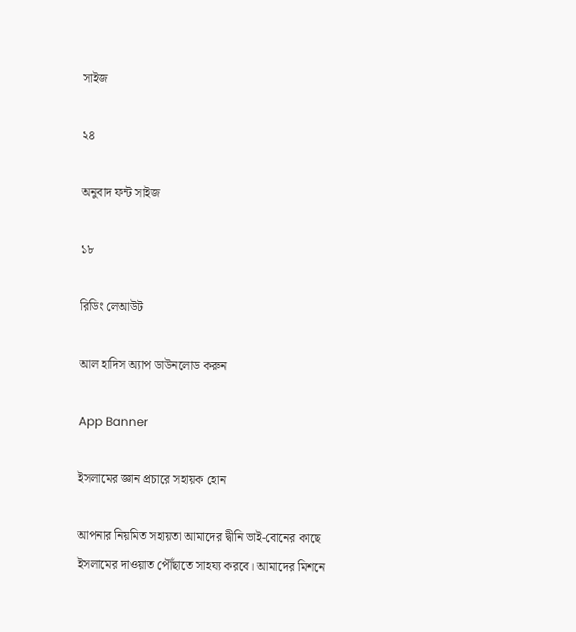সাইজ

২৪

অনুবাদ ফন্ট সাইজ

১৮

রিডিং লেআউট

আল হাদিস অ্যাপ ডাউনলোড করুন

App Banner

ইসলামের জ্ঞান প্রচারে সহায়ক হোন

আপনার নিয়মিত সহায়তা আমাদের দ্বীনি ভাই-বোনের কাছে ইসলামের দাওয়াত পৌঁছাতে সাহয্য করবে। আমাদের মিশনে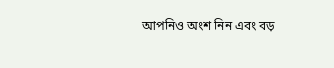আপনিও অংশ নিন এবং বড়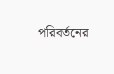পরিবর্তনের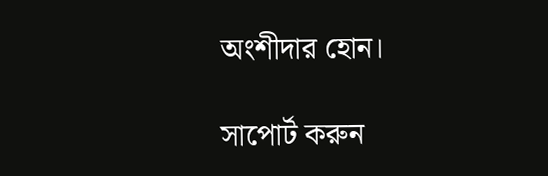অংশীদার হোন।

সাপোর্ট করুন